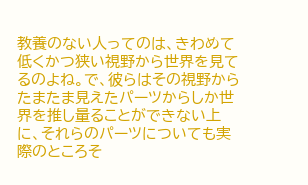教養のない人ってのは、きわめて低くかつ狭い視野から世界を見てるのよね。で、彼らはその視野からたまたま見えたパーツからしか世界を推し量ることができない上に、それらのパーツについても実際のところそ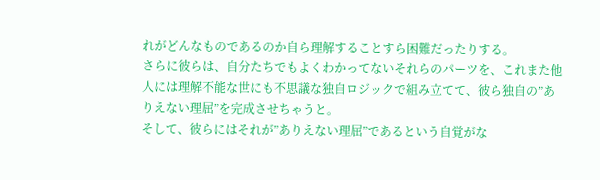れがどんなものであるのか自ら理解することすら困難だったりする。
さらに彼らは、自分たちでもよくわかってないそれらのパーツを、これまた他人には理解不能な世にも不思議な独自ロジックで組み立てて、彼ら独自の”ありえない理屈”を完成させちゃうと。
そして、彼らにはそれが”ありえない理屈”であるという自覚がな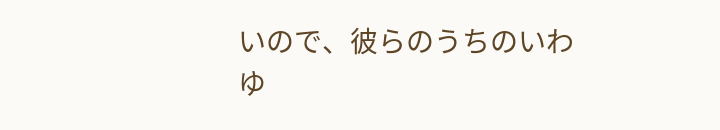いので、彼らのうちのいわゆ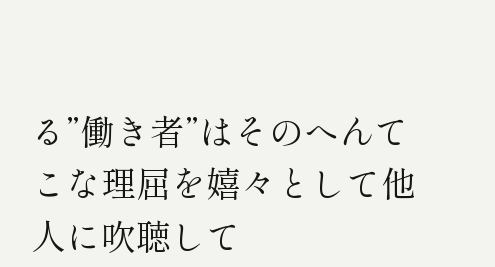る”働き者”はそのへんてこな理屈を嬉々として他人に吹聴して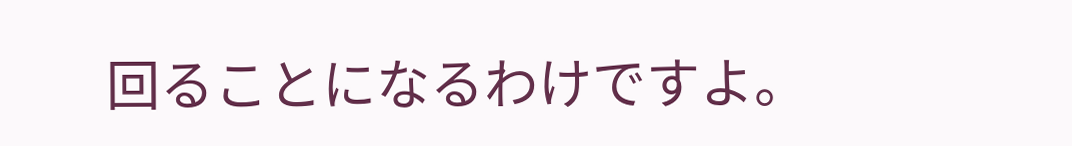回ることになるわけですよ。